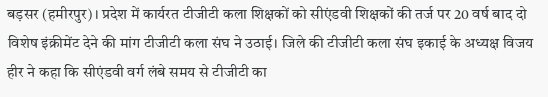बड़सर (हमीरपुर)। प्रदेश में कार्यरत टीजीटी कला शिक्षकों को सीएंडवी शिक्षकों की तर्ज पर 20 वर्ष बाद दो विशेष इंक्रीमेंट देने की मांग टीजीटी कला संघ ने उठाई। जिले की टीजीटी कला संघ इकाई के अध्यक्ष विजय हीर ने कहा कि सीएंडवी वर्ग लंबे समय से टीजीटी का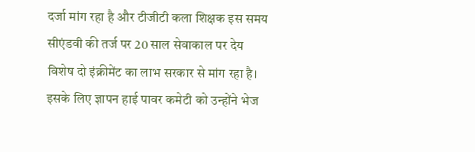दर्जा मांग रहा है और टीजीटी कला शिक्षक इस समय सीएंडवी की तर्ज पर 20 साल सेवाकाल पर देय विशेष दो इंक्रीमेंट का लाभ सरकार से मांग रहा है।
इसके लिए ज्ञापन हाई पावर कमेटी को उन्होंने भेज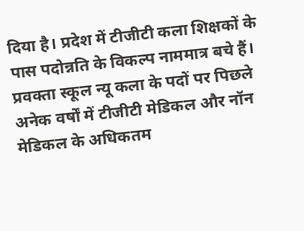दिया है। प्रदेश में टीजीटी कला शिक्षकों के पास पदोन्नति के विकल्प नाममात्र बचे हैं। प्रवक्ता स्कूल न्यू कला के पदों पर पिछले अनेक वर्षों में टीजीटी मेडिकल और नॉन मेडिकल के अधिकतम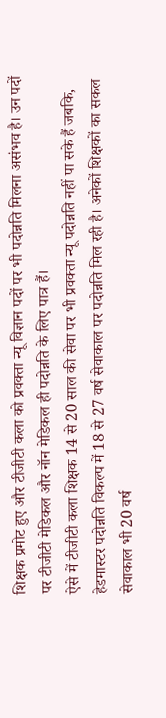शिक्षक प्रमोट हुए और टीजीटी कला को प्रवक्ता न्यू विज्ञान पदों पर भी पदोन्नति मिलना असंभव है। उन पदों पर टीजीटी मेडिकल और नॉन मेडिकल ही पदोन्नति के लिए पात्र हैं।
ऐसे में टीजीटी कला शिक्षक 14 से 20 साल की सेवा पर भी प्रवक्ता न्यू पदोन्नति नहीं पा सके हैं जबकि, हेडमास्टर पदोन्नति विकल्प में 18 से 27 वर्ष सेवाकाल पर पदोन्नति मिल रही है। अनेकों शिक्षकों का सकल सेवाकाल भी 20 वर्ष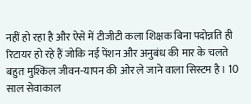नहीं हो रहा है और ऐसे में टीजीटी कला शिक्षक बिना पदोन्नति ही रिटायर हो रहे हैं जोकि नई पेंशन और अनुबंध की मार के चलते बहुत मुश्किल जीवन-यापन की ओर ले जाने वाला सिस्टम है। 10 साल सेवाकाल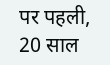पर पहली, 20 साल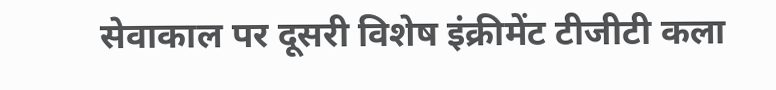सेवाकाल पर दूसरी विशेष इंक्रीमेंट टीजीटी कला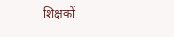शिक्षकों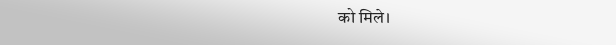को मिले।